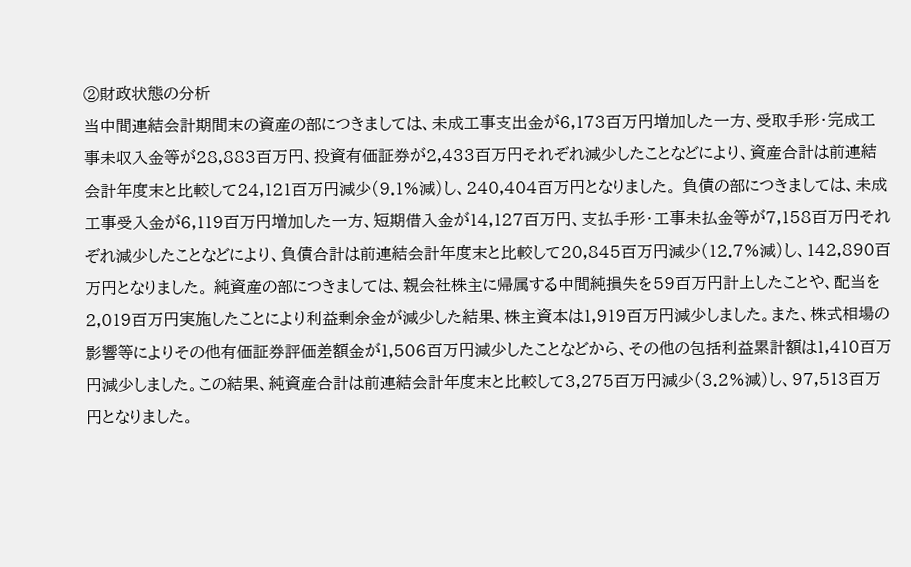②財政状態の分析
当中間連結会計期間末の資産の部につきましては、未成工事支出金が6,173百万円増加した一方、受取手形・完成工事未収入金等が28,883百万円、投資有価証券が2,433百万円それぞれ減少したことなどにより、資産合計は前連結会計年度末と比較して24,121百万円減少(9.1%減)し、240,404百万円となりました。 負債の部につきましては、未成工事受入金が6,119百万円増加した一方、短期借入金が14,127百万円、支払手形・工事未払金等が7,158百万円それぞれ減少したことなどにより、負債合計は前連結会計年度末と比較して20,845百万円減少(12.7%減)し、142,890百万円となりました。 純資産の部につきましては、親会社株主に帰属する中間純損失を59百万円計上したことや、配当を2,019百万円実施したことにより利益剰余金が減少した結果、株主資本は1,919百万円減少しました。また、株式相場の影響等によりその他有価証券評価差額金が1,506百万円減少したことなどから、その他の包括利益累計額は1,410百万円減少しました。この結果、純資産合計は前連結会計年度末と比較して3,275百万円減少(3.2%減)し、97,513百万円となりました。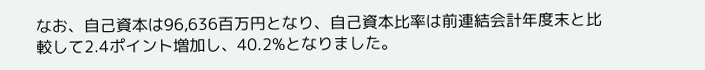なお、自己資本は96,636百万円となり、自己資本比率は前連結会計年度末と比較して2.4ポイント増加し、40.2%となりました。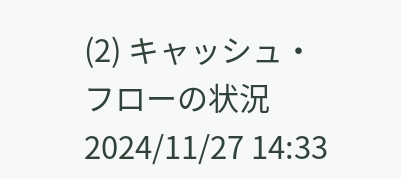(2) キャッシュ・フローの状況
2024/11/27 14:33